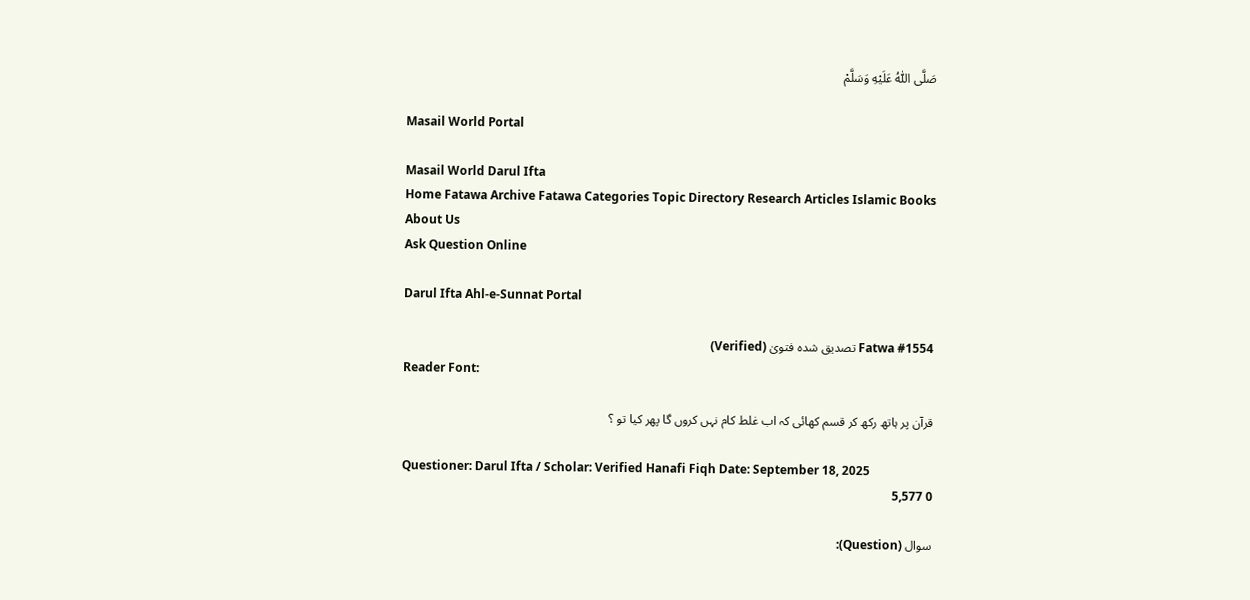صَلَّى اللّٰهُ عَلَيْهِ وَسَلَّمْ

Masail World Portal

Masail World Darul Ifta
Home Fatawa Archive Fatawa Categories Topic Directory Research Articles Islamic Books About Us
Ask Question Online

Darul Ifta Ahl-e-Sunnat Portal

Fatwa #1554 تصدیق شدہ فتویٰ (Verified)
Reader Font:

قرآن پر ہاتھ رکھ کر قسم کھائی کہ اب غلط کام نہں کروں گا پھر کیا تو ؟

Questioner: Darul Ifta / Scholar: Verified Hanafi Fiqh Date: September 18, 2025
0 5,577

سوال (Question):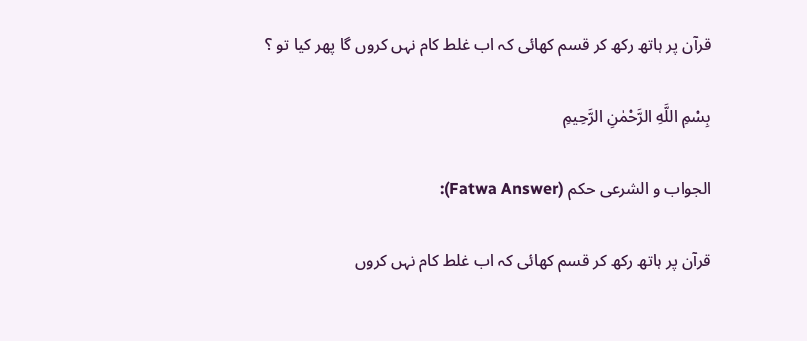قرآن پر ہاتھ رکھ کر قسم کھائی کہ اب غلط کام نہں کروں گا پھر کیا تو ؟

بِسْمِ اللَّهِ الرَّحْمٰنِ الرَّحِيمِ

الجواب و الشرعی حکم (Fatwa Answer):

قرآن پر ہاتھ رکھ کر قسم کھائی کہ اب غلط کام نہں کروں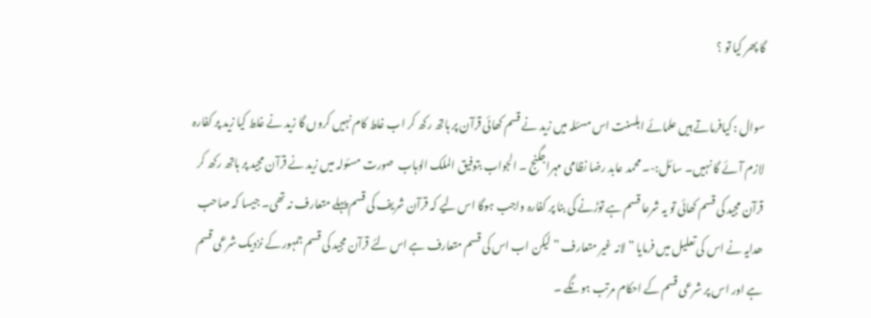گا پھر کیا تو ؟

سوال : کیافرماتے ہیں علمائے اہلسنت اس مسئلہ میں زید نے قسم کھائی قرآن پر ہاتھ رکھ کر اب غلط کام نہیں کروں گا زید نے غلط کیا زید پر کفارہ لازم آئے گا نہیں۔ سائل:-۔ محمد عابد رضا نظامی مہراجگنج ۔ الجواب بتوفیق الملک الوہاب  صورت مسئولہ میں زید نے قرآن مجید پر ہاتھ رکھ کر قرآن مجید کی قسم کھائی تو یہ شرعا قسم ہے توڑنے کی بنا پر کفارہ واجب ہوگا اس لیے کہ قرآن شریف کی قسم پہلے متعارف نہ تھی۔ جیسا کہ صاحب ھدایہ نے اس کی تعلیل میں فرمایا ” لانہ غیر متعارف ” لیکن اب اس کی قسم متعارف ہے اس لئے قرآن مجید کی قسم جمہور کے نزدیک شرعی قسم ہے اور اس پر شرعی قسم کے احکام مرتب ہونگے ۔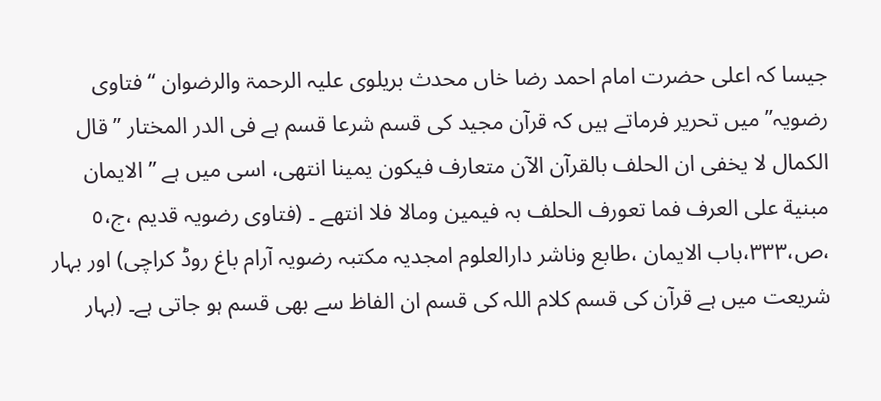جیسا کہ اعلی حضرت امام احمد رضا خاں محدث بریلوی علیہ الرحمۃ والرضوان “فتاوی رضویہ” میں تحریر فرماتے ہیں کہ قرآن مجید کی قسم شرعا قسم ہے فی الدر المختار ” قال الکمال لا یخفی ان الحلف بالقرآن الآن متعارف فیکون یمینا انتھی، اسی میں ہے ” الایمان مبنیة علی العرف فما تعورف الحلف بہ فیمین ومالا فلا انتھے ۔ (فتاوی رضویہ قدیم ،ج،٥ ،ص،٣٣٣،باب الایمان ،طابع وناشر دارالعلوم امجدیہ مکتبہ رضویہ آرام باغ روڈ کراچی) اور بہار شریعت میں ہے قرآن کی قسم کلام اللہ کی قسم ان الفاظ سے بھی قسم ہو جاتی ہے۔ (بہار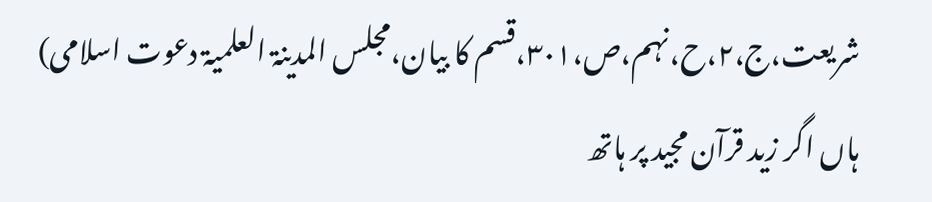شریعت،ج،٢،ح،نہم،ص،٣٠١،قسم کا بیان،مجلس المدینۃ العلمیۃ دعوت اسلامی) ہاں اگر زید قرآن مجید پر ہاتھ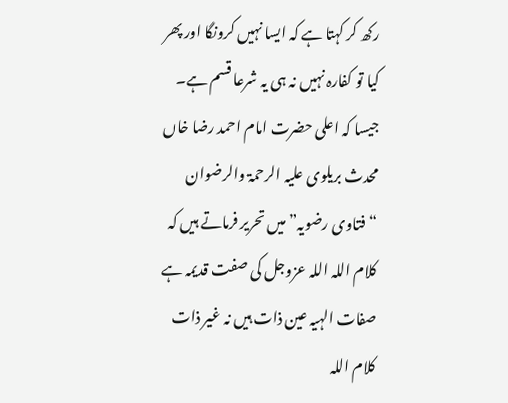رکھ کر کہتا ہے کہ ایسا نہیں کرونگا اور پھر کیا تو کفارہ نہیں نہ ہی یہ شرعا قسم ہے۔ جیسا کہ اعلی حضرت امام احمد رضا خاں محدث بریلوی علیہ الرحمۃ والرضوان “فتاوی رضویہ” میں تحریر فرماتے ہیں کہ کلام اللہ اللہ عزوجل کی صفت قدیمہ ہے صفات الہیہ عین ذات ہیں نہ غیر ذات کلام اللہ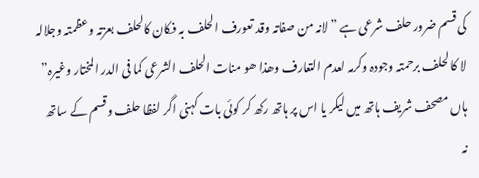کی قسم ضرور حلف شرعی ہے ” لانہ من صفاتہ وقد تعورف الحلف بہ فکان کالحلف بعزتہ وعظمتہ وجلالہ لا کا لحلف برحمتہ وجودہ وکرمہ لعدم التعارف وھذا ھو منات الحلف الشرعی کما فی الدر المختار وغیرہ” ہاں مصحف شریف ہاتھ میں لیکر یا اس پر ہاتھ رکھ کر کوئی بات کہنی اگر لفظا حلف وقسم کے ساتھ نہ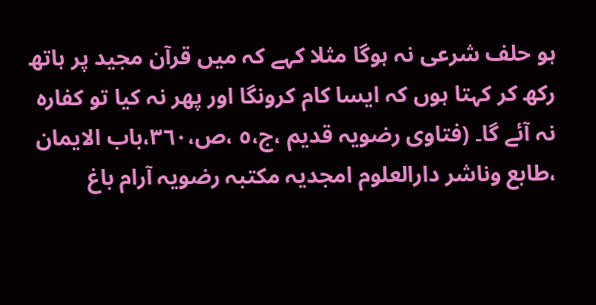ہو حلف شرعی نہ ہوگا مثلا کہے کہ میں قرآن مجید پر ہاتھ رکھ کر کہتا ہوں کہ ایسا کام کرونگا اور پھر نہ کیا تو کفارہ نہ آئے گا۔ (فتاوی رضویہ قدیم ،ج،٥ ،ص،٣٦٠،باب الایمان ،طابع وناشر دارالعلوم امجدیہ مکتبہ رضویہ آرام باغ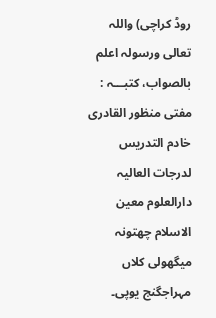روڈ کراچی) واللہ تعالی ورسولہ اعلم بالصواب، کتبـــہ : مفتی منظور القادری خادم التدریس لدرجات العالیہ دارالعلوم معین الاسلام چھتونہ میگھولی کلاں مہراجگنج یوپی۔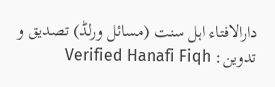دارالافتاء اہل سنت (مسائل ورلڈ) تصدیق و تدوین: Verified Hanafi Fiqh